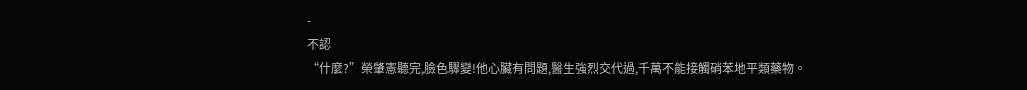-
不認
“什麼?”榮肇憲聽完,臉色驟變!他心臟有問題,醫生強烈交代過,千萬不能接觸硝苯地平類藥物。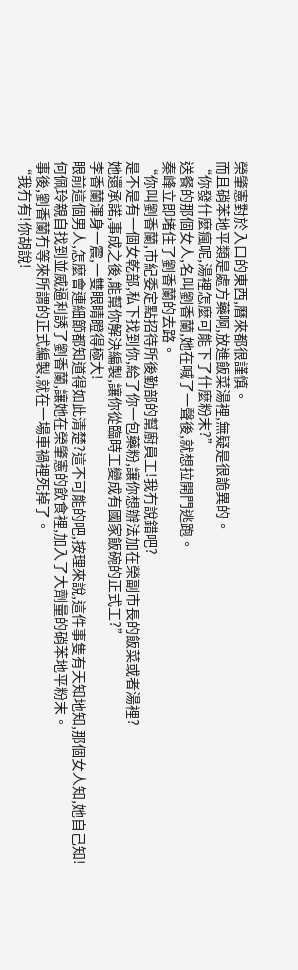榮肇憲對於入口的東西,曆來都很謹慎。
而且硝苯地平類是處方藥啊,放進飯菜湯裡,無疑是很詭異的。
“你發什麼瘋呢,湯裡怎麼可能下了什麼粉末?”
送餐的那個女人,名叫劉香蘭,她在喊了一聲後,就想拉開門逃跑。
秦峰立即堵住了劉香蘭的去路。
“你叫劉香蘭,市紀委定點招待所後勤部的幫廚員工!我冇說錯吧?
是不是有一個女乾部,私下找到你,給了你一包藥粉,讓你想辦法加在榮副市長的飯菜或者湯裡?
她還承諾,事成之後,能幫你解決編製,讓你從臨時工變成有國家飯碗的正式工?”
李香蘭渾身一震,一雙眼睛瞪得極大!
眼前這個男人,怎麼會連細節都知道得如此清楚?這不可能的吧,按理來說,這件事隻有天知地知,那個女人知,她自己知!
何佩玲親自找到並威逼利誘了劉香蘭,讓她在榮肇憲的飲食裡,加入了大劑量的硝苯地平粉末。
事後,劉香蘭冇等來所謂的正式編製,就在一場車禍裡死掉了。
“我冇有!你胡說!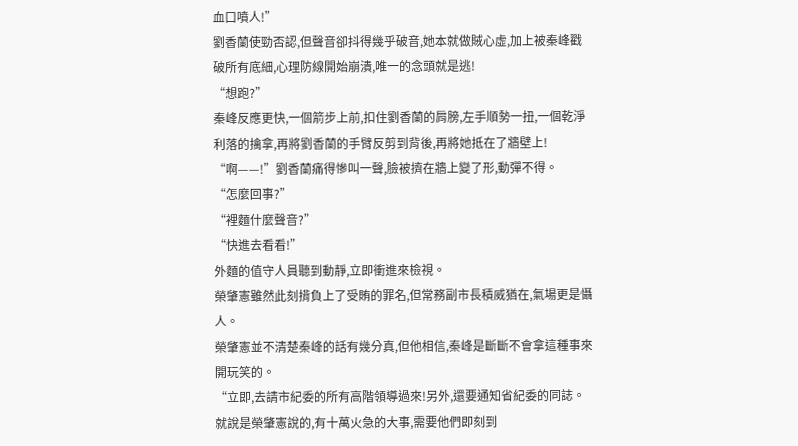血口噴人!”
劉香蘭使勁否認,但聲音卻抖得幾乎破音,她本就做賊心虛,加上被秦峰戳破所有底細,心理防線開始崩潰,唯一的念頭就是逃!
“想跑?”
秦峰反應更快,一個箭步上前,扣住劉香蘭的肩膀,左手順勢一扭,一個乾淨利落的擒拿,再將劉香蘭的手臂反剪到背後,再將她抵在了牆壁上!
“啊——!”劉香蘭痛得慘叫一聲,臉被擠在牆上變了形,動彈不得。
“怎麼回事?”
“裡麵什麼聲音?”
“快進去看看!”
外麵的值守人員聽到動靜,立即衝進來檢視。
榮肇憲雖然此刻揹負上了受賄的罪名,但常務副市長積威猶在,氣場更是懾人。
榮肇憲並不清楚秦峰的話有幾分真,但他相信,秦峰是斷斷不會拿這種事來開玩笑的。
“立即,去請市紀委的所有高階領導過來!另外,還要通知省紀委的同誌。就說是榮肇憲說的,有十萬火急的大事,需要他們即刻到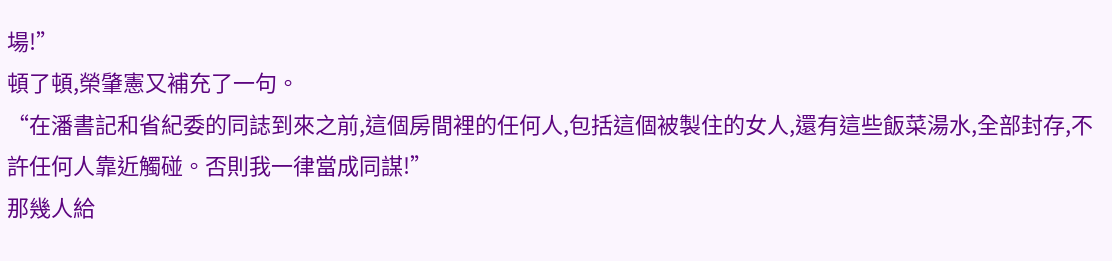場!”
頓了頓,榮肇憲又補充了一句。
“在潘書記和省紀委的同誌到來之前,這個房間裡的任何人,包括這個被製住的女人,還有這些飯菜湯水,全部封存,不許任何人靠近觸碰。否則我一律當成同謀!”
那幾人給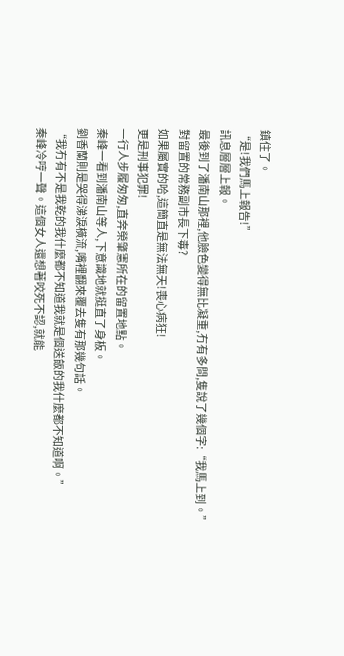鎮住了。
“是!我們馬上報告!”
訊息層層上報。
最後到了潘南山那裡,他臉色變得無比凝重,冇有多問,隻說了幾個字:“我馬上到。”
對留置的常務副市長下毒?
如果屬實的哈,這簡直是無法無天!喪心病狂!
更是刑事犯罪!
一行人步履匆匆,直奔榮肇憲所在的留置地點。
秦峰一看到潘南山等人,下意識地就挺直了身板。
劉香蘭則是哭得涕淚橫流,嘴裡翻來覆去隻有那幾句話。
“我冇有不是我乾的我什麼都不知道我就是個送飯的我什麼都不知道啊。”
秦峰冷哼一聲。這個女人還想著咬死不認,就能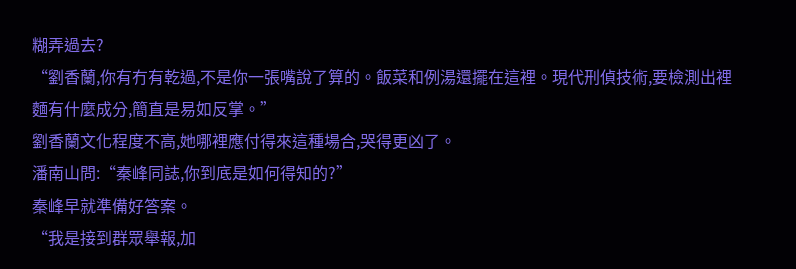糊弄過去?
“劉香蘭,你有冇有乾過,不是你一張嘴說了算的。飯菜和例湯還擺在這裡。現代刑偵技術,要檢測出裡麵有什麼成分,簡直是易如反掌。”
劉香蘭文化程度不高,她哪裡應付得來這種場合,哭得更凶了。
潘南山問:“秦峰同誌,你到底是如何得知的?”
秦峰早就準備好答案。
“我是接到群眾舉報,加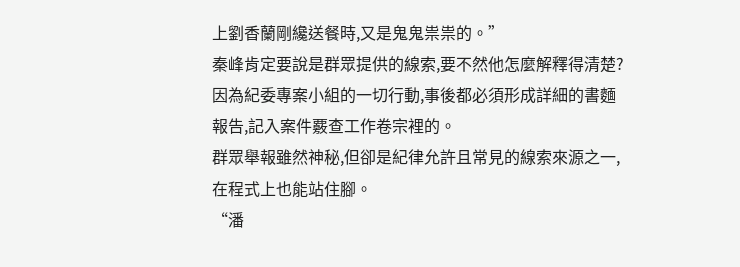上劉香蘭剛纔送餐時,又是鬼鬼祟祟的。”
秦峰肯定要說是群眾提供的線索,要不然他怎麼解釋得清楚?
因為紀委專案小組的一切行動,事後都必須形成詳細的書麵報告,記入案件覈查工作卷宗裡的。
群眾舉報雖然神秘,但卻是紀律允許且常見的線索來源之一,在程式上也能站住腳。
“潘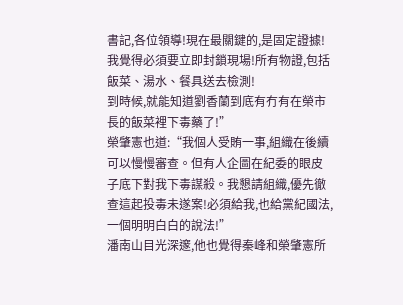書記,各位領導!現在最關鍵的,是固定證據!我覺得必須要立即封鎖現場!所有物證,包括飯菜、湯水、餐具送去檢測!
到時候,就能知道劉香蘭到底有冇有在榮市長的飯菜裡下毒藥了!”
榮肇憲也道:“我個人受賄一事,組織在後續可以慢慢審查。但有人企圖在紀委的眼皮子底下對我下毒謀殺。我懇請組織,優先徹查這起投毒未遂案!必須給我,也給黨紀國法,一個明明白白的說法!”
潘南山目光深邃,他也覺得秦峰和榮肇憲所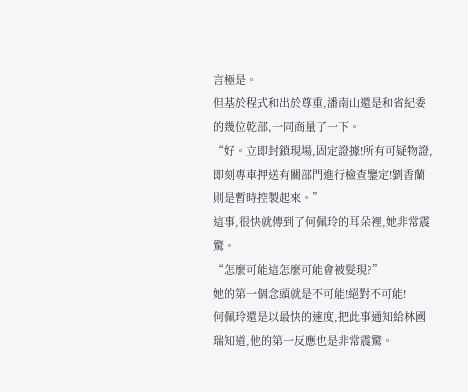言極是。
但基於程式和出於尊重,潘南山還是和省紀委的幾位乾部,一同商量了一下。
“好。立即封鎖現場,固定證據!所有可疑物證,即刻專車押送有關部門進行檢查鑒定!劉香蘭則是暫時控製起來。”
這事,很快就傳到了何佩玲的耳朵裡,她非常震驚。
“怎麼可能這怎麼可能會被髮現?”
她的第一個念頭就是不可能!絕對不可能!
何佩玲還是以最快的速度,把此事通知給林國瑞知道,他的第一反應也是非常震驚。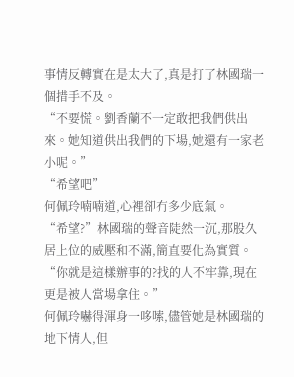事情反轉實在是太大了,真是打了林國瑞一個措手不及。
“不要慌。劉香蘭不一定敢把我們供出來。她知道供出我們的下場,她還有一家老小呢。”
“希望吧”
何佩玲喃喃道,心裡卻冇多少底氣。
“希望?”林國瑞的聲音陡然一沉,那股久居上位的威壓和不滿,簡直要化為實質。
“你就是這樣辦事的?找的人不牢靠,現在更是被人當場拿住。”
何佩玲嚇得渾身一哆嗦,儘管她是林國瑞的地下情人,但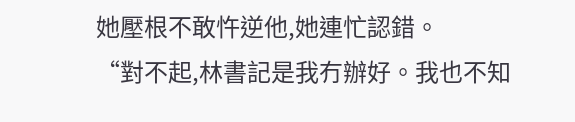她壓根不敢忤逆他,她連忙認錯。
“對不起,林書記是我冇辦好。我也不知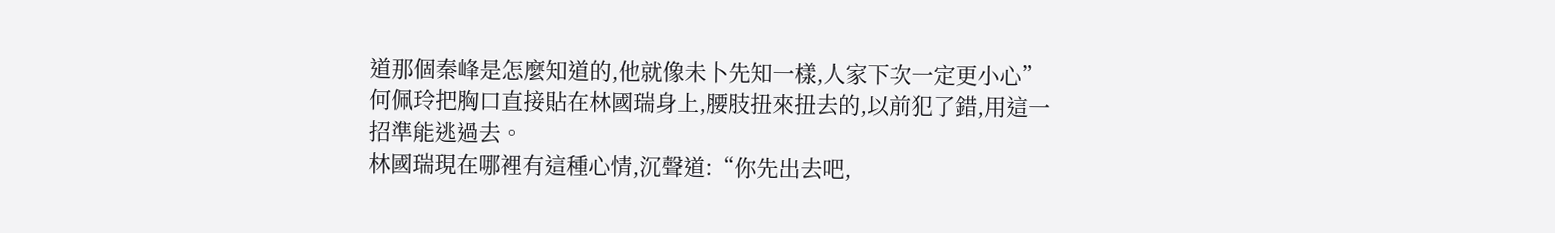道那個秦峰是怎麼知道的,他就像未卜先知一樣,人家下次一定更小心”
何佩玲把胸口直接貼在林國瑞身上,腰肢扭來扭去的,以前犯了錯,用這一招準能逃過去。
林國瑞現在哪裡有這種心情,沉聲道:“你先出去吧,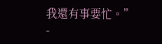我還有事要忙。”
-